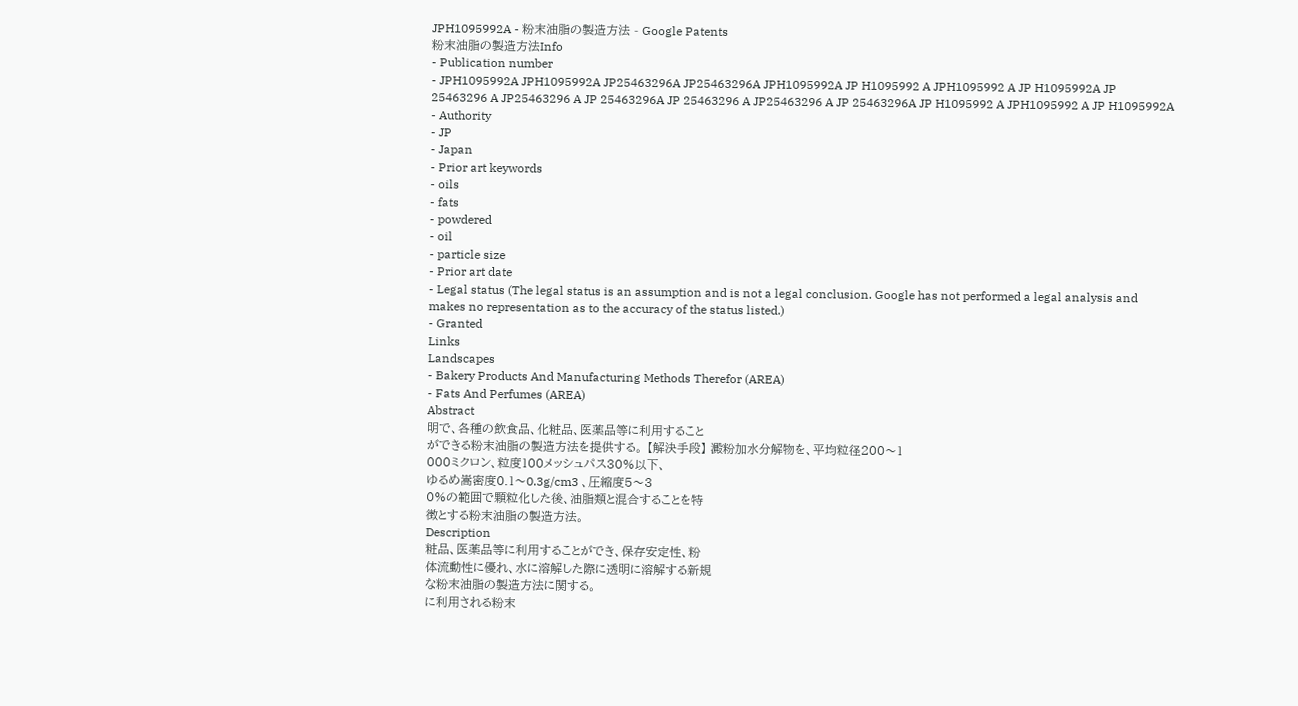JPH1095992A - 粉末油脂の製造方法 - Google Patents
粉末油脂の製造方法Info
- Publication number
- JPH1095992A JPH1095992A JP25463296A JP25463296A JPH1095992A JP H1095992 A JPH1095992 A JP H1095992A JP 25463296 A JP25463296 A JP 25463296A JP 25463296 A JP25463296 A JP 25463296A JP H1095992 A JPH1095992 A JP H1095992A
- Authority
- JP
- Japan
- Prior art keywords
- oils
- fats
- powdered
- oil
- particle size
- Prior art date
- Legal status (The legal status is an assumption and is not a legal conclusion. Google has not performed a legal analysis and makes no representation as to the accuracy of the status listed.)
- Granted
Links
Landscapes
- Bakery Products And Manufacturing Methods Therefor (AREA)
- Fats And Perfumes (AREA)
Abstract
明で、各種の飲食品、化粧品、医薬品等に利用すること
ができる粉末油脂の製造方法を提供する。 【解決手段】 澱粉加水分解物を、平均粒径200〜1
000ミクロン、粒度100メッシュパス30%以下、
ゆるめ嵩密度0.1〜0.3g/cm3 、圧縮度5〜3
0%の範囲で顆粒化した後、油脂類と混合することを特
徴とする粉末油脂の製造方法。
Description
粧品、医薬品等に利用することができ、保存安定性、粉
体流動性に優れ、水に溶解した際に透明に溶解する新規
な粉末油脂の製造方法に関する。
に利用される粉末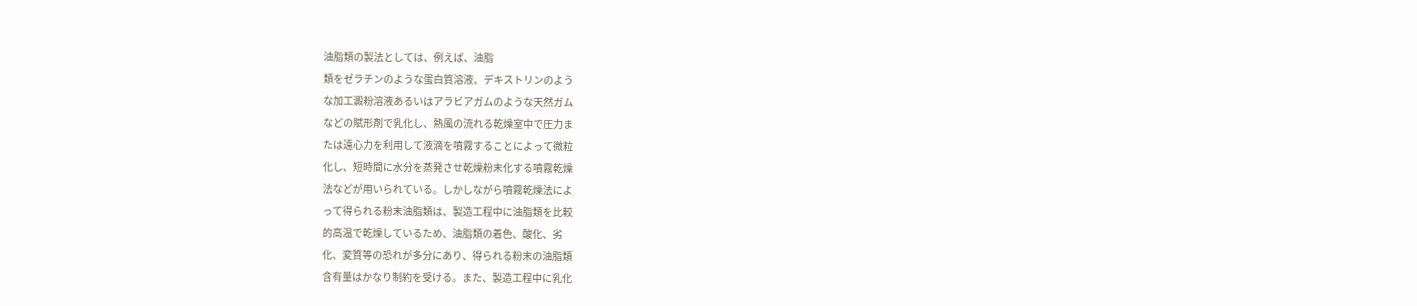油脂類の製法としては、例えば、油脂
類をゼラチンのような蛋白質溶液、デキストリンのよう
な加工澱粉溶液あるいはアラビアガムのような天然ガム
などの賦形剤で乳化し、熱風の流れる乾燥室中で圧力ま
たは遠心力を利用して液滴を噴霧することによって微粒
化し、短時間に水分を蒸発させ乾燥粉末化する噴霧乾燥
法などが用いられている。しかしながら噴霧乾燥法によ
って得られる粉末油脂類は、製造工程中に油脂類を比較
的高温で乾燥しているため、油脂類の着色、酸化、劣
化、変質等の恐れが多分にあり、得られる粉末の油脂類
含有量はかなり制約を受ける。また、製造工程中に乳化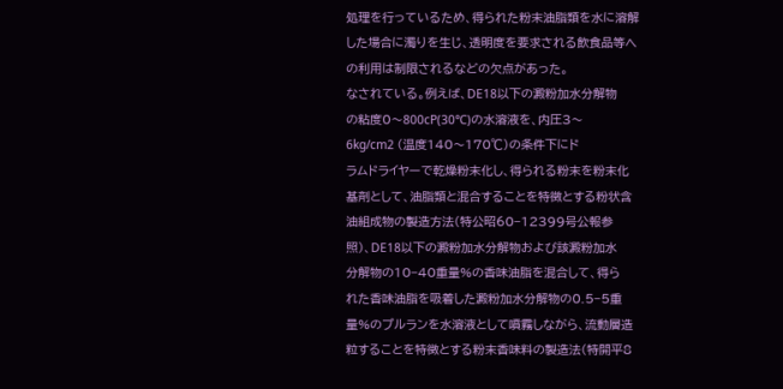処理を行っているため、得られた粉末油脂類を水に溶解
した場合に濁りを生じ、透明度を要求される飲食品等へ
の利用は制限されるなどの欠点があった。
なされている。例えば、DE18以下の澱粉加水分解物
の粘度0〜800cP(30℃)の水溶液を、内圧3〜
6kg/cm2 (温度140〜170℃)の条件下にド
ラムドライヤーで乾燥粉末化し、得られる粉末を粉末化
基剤として、油脂類と混合することを特徴とする粉状含
油組成物の製造方法(特公昭60−12399号公報参
照)、DE18以下の澱粉加水分解物および該澱粉加水
分解物の10−40重量%の香味油脂を混合して、得ら
れた香味油脂を吸着した澱粉加水分解物の0.5−5重
量%のプルランを水溶液として噴霧しながら、流動層造
粒することを特徴とする粉末香味料の製造法(特開平8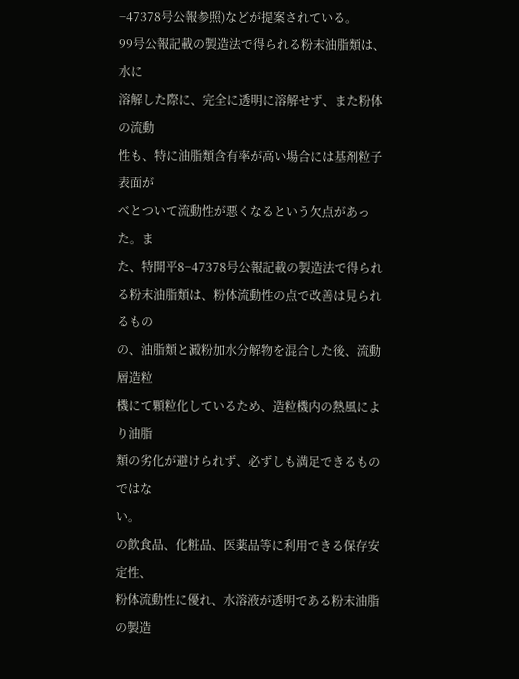−47378号公報参照)などが提案されている。
99号公報記載の製造法で得られる粉末油脂類は、水に
溶解した際に、完全に透明に溶解せず、また粉体の流動
性も、特に油脂類含有率が高い場合には基剤粒子表面が
べとついて流動性が悪くなるという欠点があった。ま
た、特開平8−47378号公報記載の製造法で得られ
る粉末油脂類は、粉体流動性の点で改善は見られるもの
の、油脂類と澱粉加水分解物を混合した後、流動層造粒
機にて顆粒化しているため、造粒機内の熱風により油脂
類の劣化が避けられず、必ずしも満足できるものではな
い。
の飲食品、化粧品、医薬品等に利用できる保存安定性、
粉体流動性に優れ、水溶液が透明である粉末油脂の製造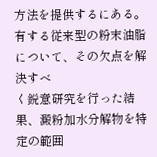方法を提供するにある。
有する従来型の粉末油脂について、その欠点を解決すべ
く鋭意研究を行った結果、澱粉加水分解物を特定の範囲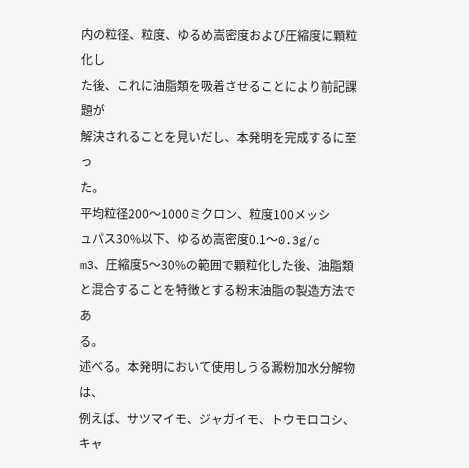内の粒径、粒度、ゆるめ嵩密度および圧縮度に顆粒化し
た後、これに油脂類を吸着させることにより前記課題が
解決されることを見いだし、本発明を完成するに至っ
た。
平均粒径200〜1000ミクロン、粒度100メッシ
ュパス30%以下、ゆるめ嵩密度0.1〜0.3g/c
m3、圧縮度5〜30%の範囲で顆粒化した後、油脂類
と混合することを特徴とする粉末油脂の製造方法であ
る。
述べる。本発明において使用しうる澱粉加水分解物は、
例えば、サツマイモ、ジャガイモ、トウモロコシ、キャ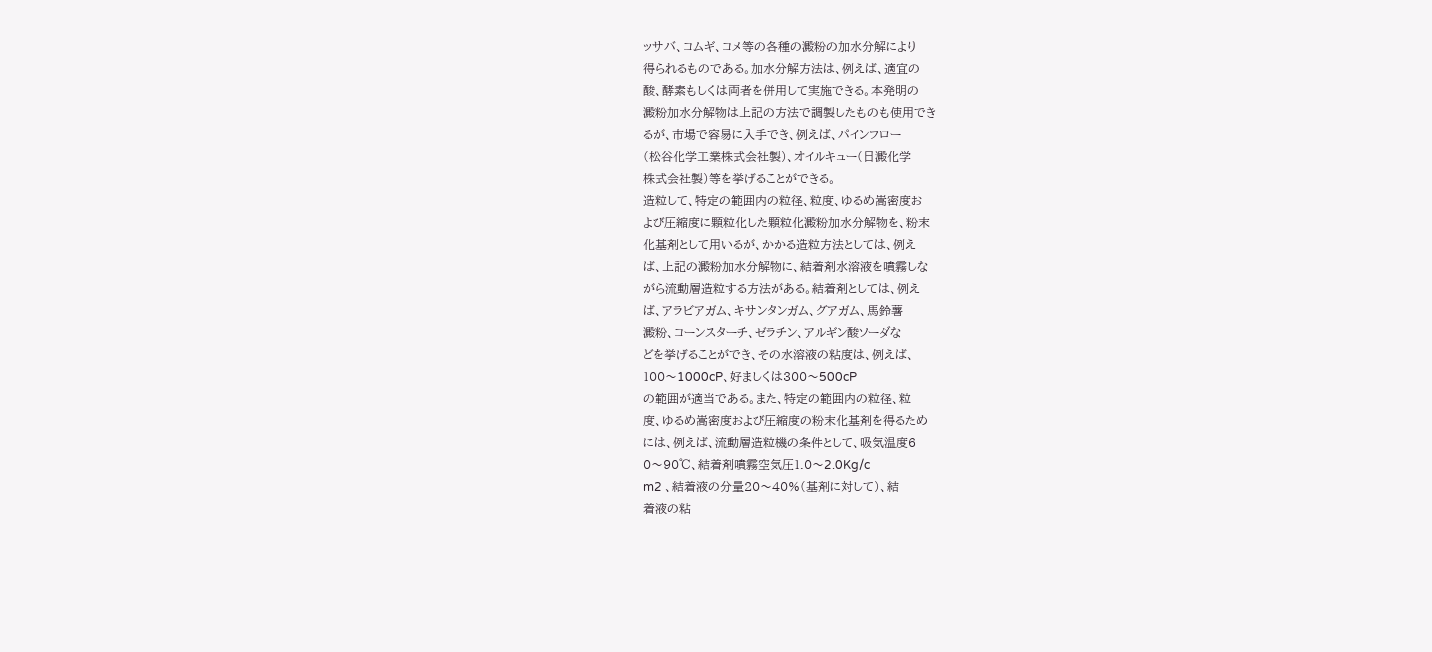ッサバ、コムギ、コメ等の各種の澱粉の加水分解により
得られるものである。加水分解方法は、例えば、適宜の
酸、酵素もしくは両者を併用して実施できる。本発明の
澱粉加水分解物は上記の方法で調製したものも使用でき
るが、市場で容易に入手でき、例えば、パインフロー
(松谷化学工業株式会社製)、オイルキュー(日澱化学
株式会社製)等を挙げることができる。
造粒して、特定の範囲内の粒径、粒度、ゆるめ嵩密度お
よび圧縮度に顆粒化した顆粒化澱粉加水分解物を、粉末
化基剤として用いるが、かかる造粒方法としては、例え
ば、上記の澱粉加水分解物に、結着剤水溶液を噴霧しな
がら流動層造粒する方法がある。結着剤としては、例え
ば、アラビアガム、キサンタンガム、グアガム、馬鈴薯
澱粉、コーンスターチ、ゼラチン、アルギン酸ソーダな
どを挙げることができ、その水溶液の粘度は、例えば、
100〜1000cP、好ましくは300〜500cP
の範囲が適当である。また、特定の範囲内の粒径、粒
度、ゆるめ嵩密度および圧縮度の粉末化基剤を得るため
には、例えば、流動層造粒機の条件として、吸気温度6
0〜90℃、結着剤噴霧空気圧1.0〜2.0Kg/c
m2 、結着液の分量20〜40%(基剤に対して)、結
着液の粘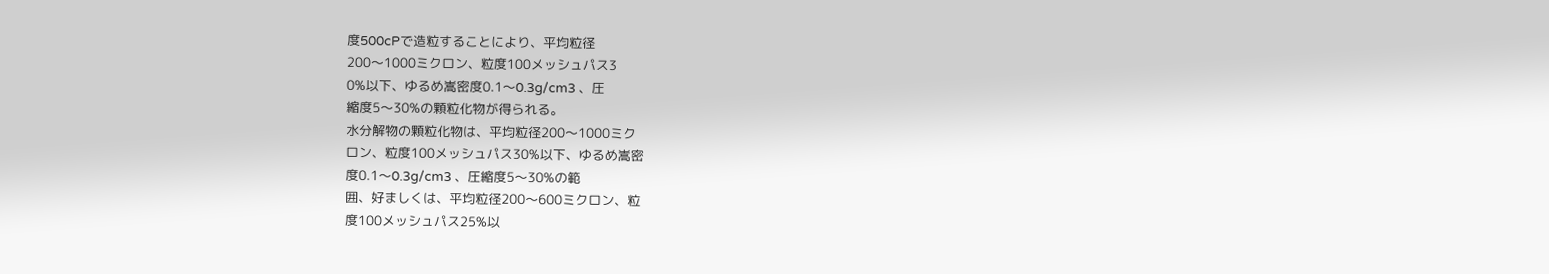度500cPで造粒することにより、平均粒径
200〜1000ミクロン、粒度100メッシュパス3
0%以下、ゆるめ嵩密度0.1〜0.3g/cm3 、圧
縮度5〜30%の顆粒化物が得られる。
水分解物の顆粒化物は、平均粒径200〜1000ミク
ロン、粒度100メッシュパス30%以下、ゆるめ嵩密
度0.1〜0.3g/cm3 、圧縮度5〜30%の範
囲、好ましくは、平均粒径200〜600ミクロン、粒
度100メッシュパス25%以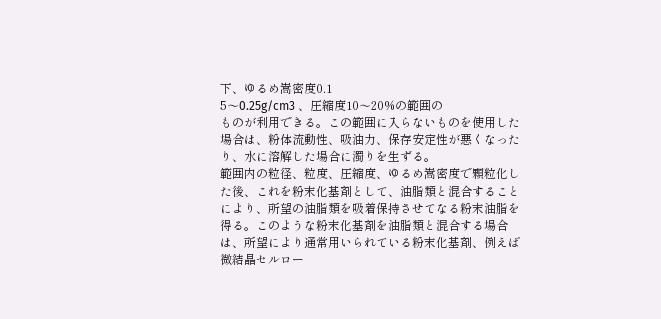下、ゆるめ嵩密度0.1
5〜0.25g/cm3 、圧縮度10〜20%の範囲の
ものが利用できる。この範囲に入らないものを使用した
場合は、粉体流動性、吸油力、保存安定性が悪くなった
り、水に溶解した場合に濁りを生ずる。
範囲内の粒径、粒度、圧縮度、ゆるめ嵩密度で顆粒化し
た後、これを粉末化基剤として、油脂類と混合すること
により、所望の油脂類を吸着保持させてなる粉末油脂を
得る。このような粉末化基剤を油脂類と混合する場合
は、所望により通常用いられている粉末化基剤、例えば
微結晶セルロー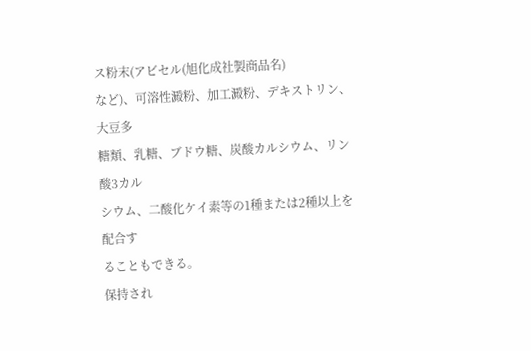ス粉末(アビセル(旭化成社製商品名)
など)、可溶性澱粉、加工澱粉、デキストリン、大豆多
糖類、乳糖、ブドウ糖、炭酸カルシウム、リン酸3カル
シウム、二酸化ケイ素等の1種または2種以上を配合す
ることもできる。
保持され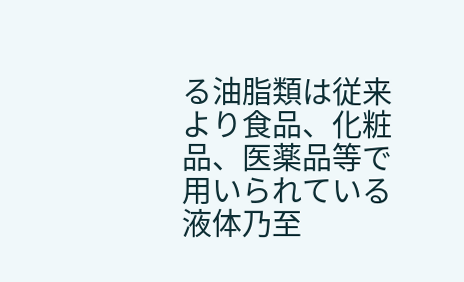る油脂類は従来より食品、化粧品、医薬品等で
用いられている液体乃至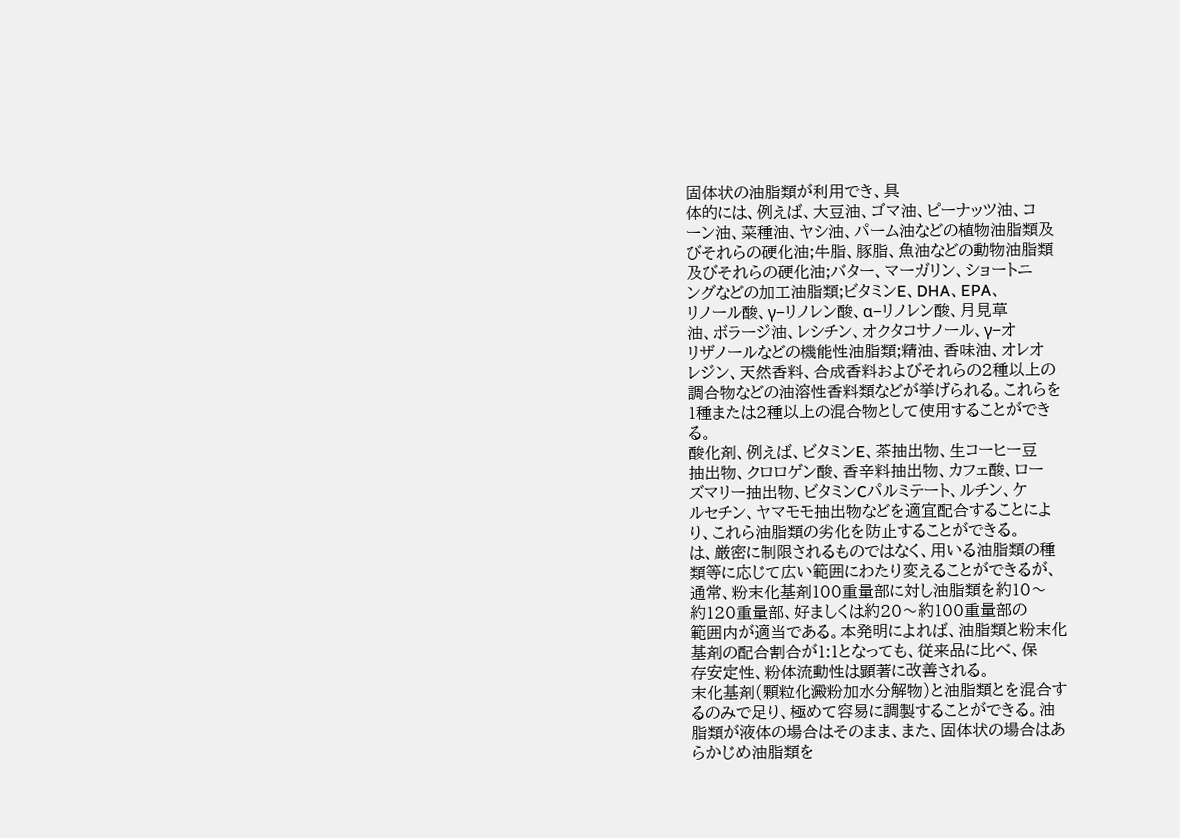固体状の油脂類が利用でき、具
体的には、例えば、大豆油、ゴマ油、ピーナッツ油、コ
ーン油、菜種油、ヤシ油、パーム油などの植物油脂類及
びそれらの硬化油;牛脂、豚脂、魚油などの動物油脂類
及びそれらの硬化油;バター、マーガリン、ショートニ
ングなどの加工油脂類;ビタミンE、DHA、EPA、
リノール酸、γ−リノレン酸、α−リノレン酸、月見草
油、ボラージ油、レシチン、オクタコサノール、γ−オ
リザノールなどの機能性油脂類;精油、香味油、オレオ
レジン、天然香料、合成香料およびそれらの2種以上の
調合物などの油溶性香料類などが挙げられる。これらを
1種または2種以上の混合物として使用することができ
る。
酸化剤、例えば、ビタミンE、茶抽出物、生コーヒー豆
抽出物、クロロゲン酸、香辛料抽出物、カフェ酸、ロー
ズマリー抽出物、ビタミンCパルミテート、ルチン、ケ
ルセチン、ヤマモモ抽出物などを適宜配合することによ
り、これら油脂類の劣化を防止することができる。
は、厳密に制限されるものではなく、用いる油脂類の種
類等に応じて広い範囲にわたり変えることができるが、
通常、粉末化基剤100重量部に対し油脂類を約10〜
約120重量部、好ましくは約20〜約100重量部の
範囲内が適当である。本発明によれば、油脂類と粉末化
基剤の配合割合が1:1となっても、従来品に比べ、保
存安定性、粉体流動性は顕著に改善される。
末化基剤(顆粒化澱粉加水分解物)と油脂類とを混合す
るのみで足り、極めて容易に調製することができる。油
脂類が液体の場合はそのまま、また、固体状の場合はあ
らかじめ油脂類を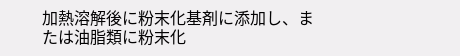加熱溶解後に粉末化基剤に添加し、ま
たは油脂類に粉末化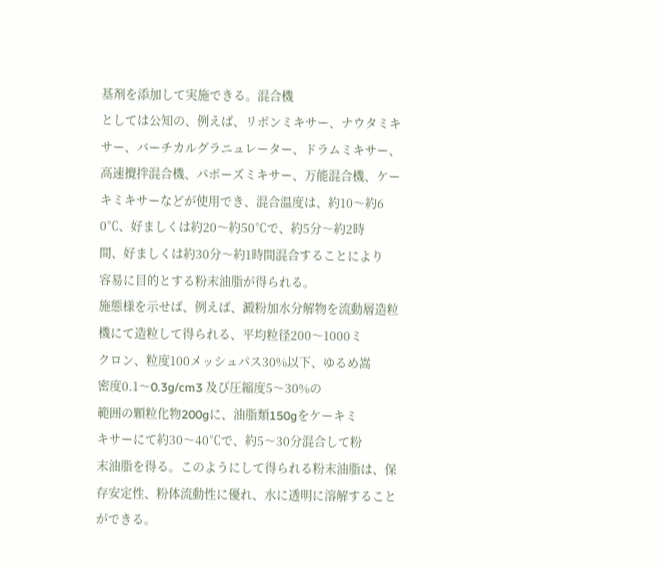基剤を添加して実施できる。混合機
としては公知の、例えば、リボンミキサー、ナウタミキ
サー、バーチカルグラニュレーター、ドラムミキサー、
高速攪拌混合機、パポーズミキサー、万能混合機、ケー
キミキサーなどが使用でき、混合温度は、約10〜約6
0℃、好ましくは約20〜約50℃で、約5分〜約2時
間、好ましくは約30分〜約1時間混合することにより
容易に目的とする粉末油脂が得られる。
施態様を示せば、例えば、澱粉加水分解物を流動層造粒
機にて造粒して得られる、平均粒径200〜1000ミ
クロン、粒度100メッシュパス30%以下、ゆるめ嵩
密度0.1〜0.3g/cm3 及び圧縮度5〜30%の
範囲の顆粒化物200gに、油脂類150gをケーキミ
キサーにて約30〜40℃で、約5〜30分混合して粉
末油脂を得る。このようにして得られる粉末油脂は、保
存安定性、粉体流動性に優れ、水に透明に溶解すること
ができる。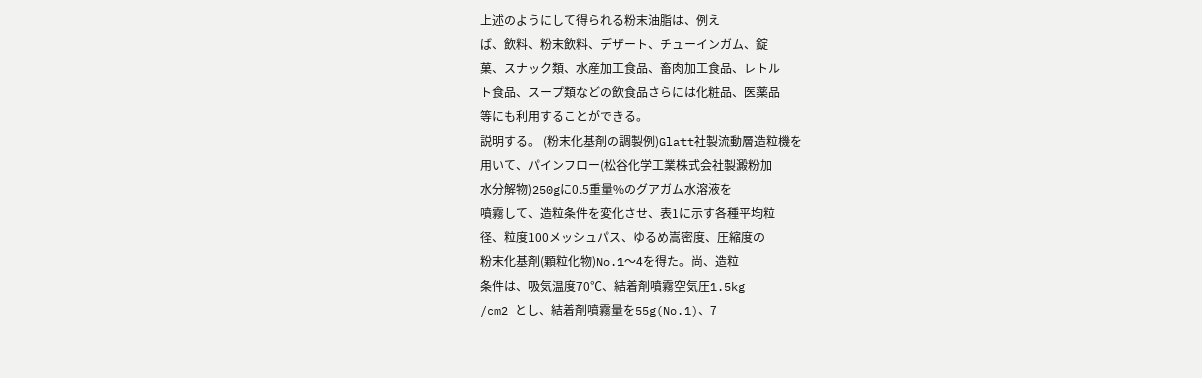上述のようにして得られる粉末油脂は、例え
ば、飲料、粉末飲料、デザート、チューインガム、錠
菓、スナック類、水産加工食品、畜肉加工食品、レトル
ト食品、スープ類などの飲食品さらには化粧品、医薬品
等にも利用することができる。
説明する。 (粉末化基剤の調製例)Glatt社製流動層造粒機を
用いて、パインフロー(松谷化学工業株式会社製澱粉加
水分解物)250gに0.5重量%のグアガム水溶液を
噴霧して、造粒条件を変化させ、表1に示す各種平均粒
径、粒度100メッシュパス、ゆるめ嵩密度、圧縮度の
粉末化基剤(顆粒化物)No.1〜4を得た。尚、造粒
条件は、吸気温度70℃、結着剤噴霧空気圧1.5kg
/cm2 とし、結着剤噴霧量を55g(No.1)、7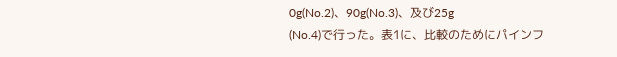0g(No.2)、90g(No.3)、及び25g
(No.4)で行った。表1に、比較のためにパインフ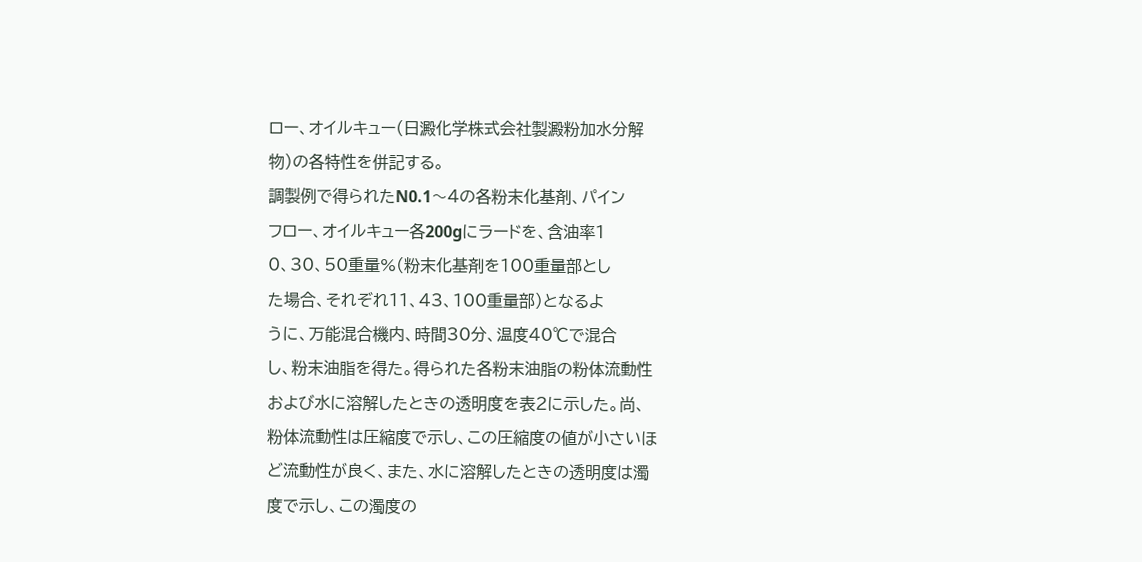ロー、オイルキュー(日澱化学株式会社製澱粉加水分解
物)の各特性を併記する。
調製例で得られたN0.1〜4の各粉末化基剤、パイン
フロー、オイルキュー各200gにラードを、含油率1
0、30、50重量%(粉末化基剤を100重量部とし
た場合、それぞれ11、43、100重量部)となるよ
うに、万能混合機内、時間30分、温度40℃で混合
し、粉末油脂を得た。得られた各粉末油脂の粉体流動性
および水に溶解したときの透明度を表2に示した。尚、
粉体流動性は圧縮度で示し、この圧縮度の値が小さいほ
ど流動性が良く、また、水に溶解したときの透明度は濁
度で示し、この濁度の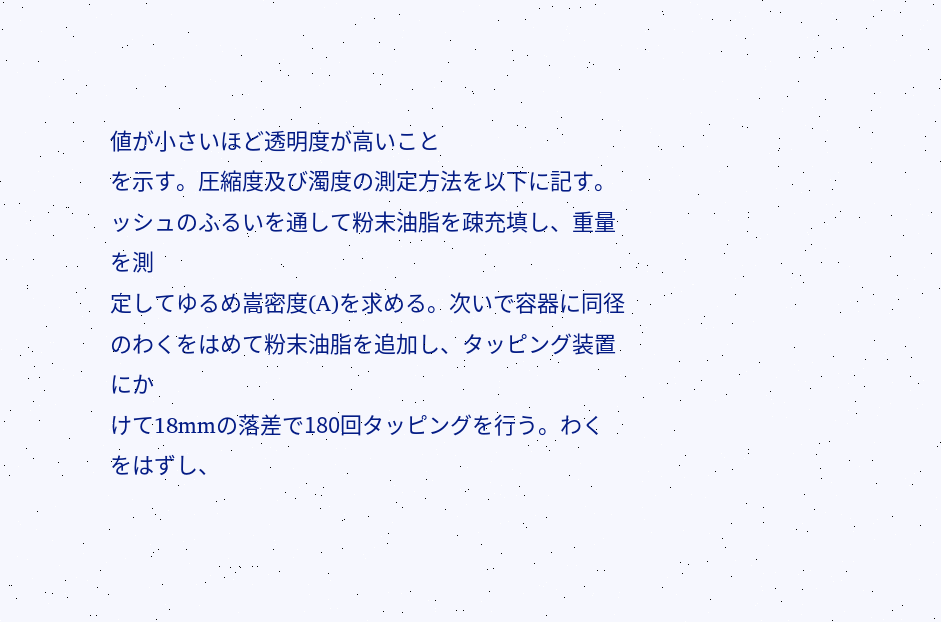値が小さいほど透明度が高いこと
を示す。圧縮度及び濁度の測定方法を以下に記す。
ッシュのふるいを通して粉末油脂を疎充填し、重量を測
定してゆるめ嵩密度(A)を求める。次いで容器に同径
のわくをはめて粉末油脂を追加し、タッピング装置にか
けて18mmの落差で180回タッピングを行う。わく
をはずし、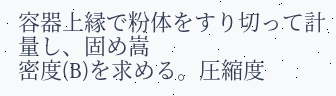容器上縁で粉体をすり切って計量し、固め嵩
密度(B)を求める。圧縮度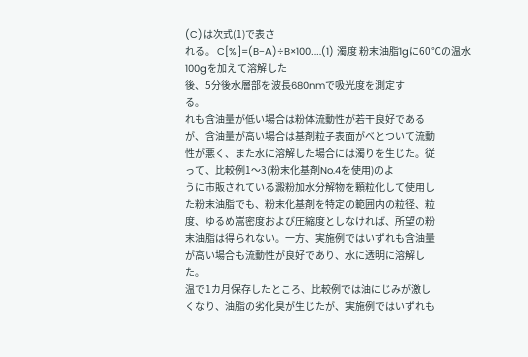(C)は次式(1)で表さ
れる。 C[%]=(B−A)÷B×100‥‥(1) 濁度 粉末油脂1gに60℃の温水100gを加えて溶解した
後、5分後水層部を波長680nmで吸光度を測定す
る。
れも含油量が低い場合は粉体流動性が若干良好である
が、含油量が高い場合は基剤粒子表面がべとついて流動
性が悪く、また水に溶解した場合には濁りを生じた。従
って、比較例1〜3(粉末化基剤No.4を使用)のよ
うに市販されている澱粉加水分解物を顆粒化して使用し
た粉末油脂でも、粉末化基剤を特定の範囲内の粒径、粒
度、ゆるめ嵩密度および圧縮度としなければ、所望の粉
末油脂は得られない。一方、実施例ではいずれも含油量
が高い場合も流動性が良好であり、水に透明に溶解し
た。
温で1カ月保存したところ、比較例では油にじみが激し
くなり、油脂の劣化臭が生じたが、実施例ではいずれも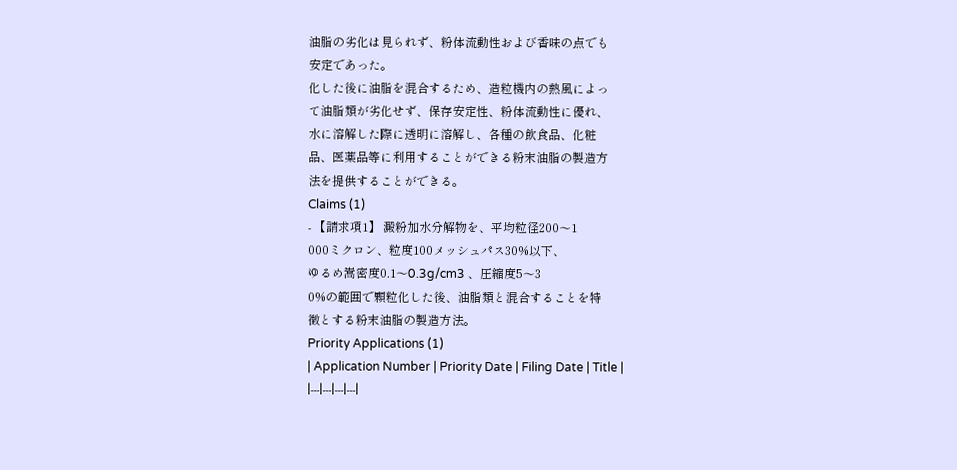油脂の劣化は見られず、粉体流動性および香味の点でも
安定であった。
化した後に油脂を混合するため、造粒機内の熱風によっ
て油脂類が劣化せず、保存安定性、粉体流動性に優れ、
水に溶解した際に透明に溶解し、各種の飲食品、化粧
品、医薬品等に利用することができる粉末油脂の製造方
法を提供することができる。
Claims (1)
- 【請求項1】 澱粉加水分解物を、平均粒径200〜1
000ミクロン、粒度100メッシュパス30%以下、
ゆるめ嵩密度0.1〜0.3g/cm3 、圧縮度5〜3
0%の範囲で顆粒化した後、油脂類と混合することを特
徴とする粉末油脂の製造方法。
Priority Applications (1)
| Application Number | Priority Date | Filing Date | Title |
|---|---|---|---|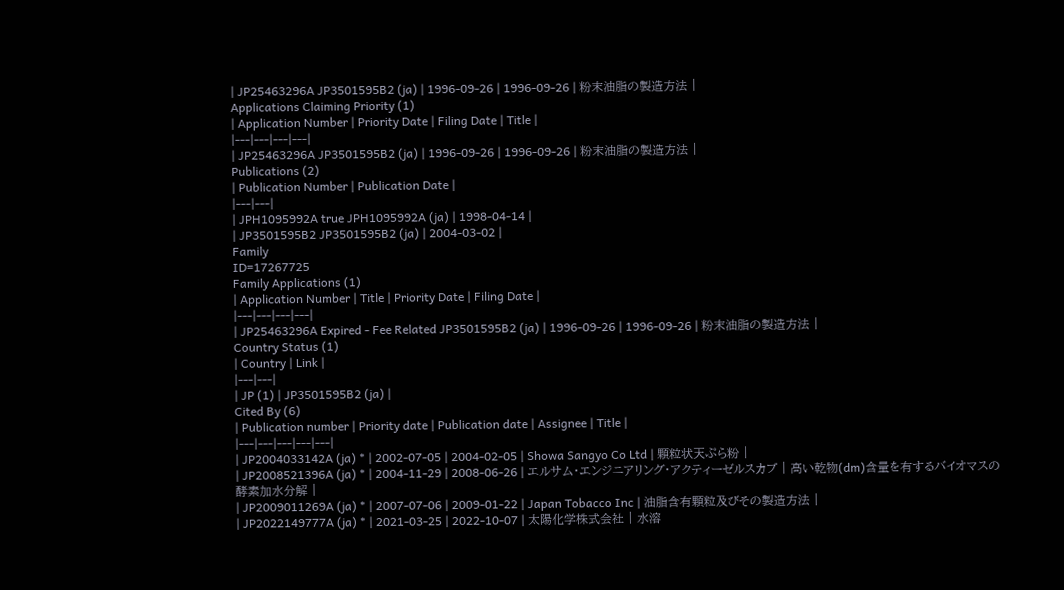| JP25463296A JP3501595B2 (ja) | 1996-09-26 | 1996-09-26 | 粉末油脂の製造方法 |
Applications Claiming Priority (1)
| Application Number | Priority Date | Filing Date | Title |
|---|---|---|---|
| JP25463296A JP3501595B2 (ja) | 1996-09-26 | 1996-09-26 | 粉末油脂の製造方法 |
Publications (2)
| Publication Number | Publication Date |
|---|---|
| JPH1095992A true JPH1095992A (ja) | 1998-04-14 |
| JP3501595B2 JP3501595B2 (ja) | 2004-03-02 |
Family
ID=17267725
Family Applications (1)
| Application Number | Title | Priority Date | Filing Date |
|---|---|---|---|
| JP25463296A Expired - Fee Related JP3501595B2 (ja) | 1996-09-26 | 1996-09-26 | 粉末油脂の製造方法 |
Country Status (1)
| Country | Link |
|---|---|
| JP (1) | JP3501595B2 (ja) |
Cited By (6)
| Publication number | Priority date | Publication date | Assignee | Title |
|---|---|---|---|---|
| JP2004033142A (ja) * | 2002-07-05 | 2004-02-05 | Showa Sangyo Co Ltd | 顆粒状天ぷら粉 |
| JP2008521396A (ja) * | 2004-11-29 | 2008-06-26 | エルサム・エンジニアリング・アクティーゼルスカブ | 高い乾物(dm)含量を有するバイオマスの酵素加水分解 |
| JP2009011269A (ja) * | 2007-07-06 | 2009-01-22 | Japan Tobacco Inc | 油脂含有顆粒及びその製造方法 |
| JP2022149777A (ja) * | 2021-03-25 | 2022-10-07 | 太陽化学株式会社 | 水溶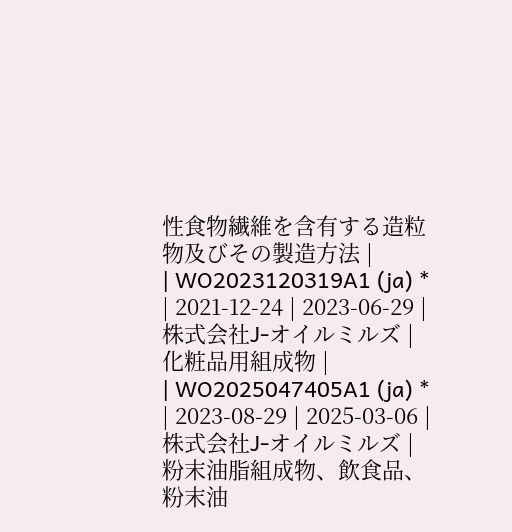性食物繊維を含有する造粒物及びその製造方法 |
| WO2023120319A1 (ja) * | 2021-12-24 | 2023-06-29 | 株式会社J-オイルミルズ | 化粧品用組成物 |
| WO2025047405A1 (ja) * | 2023-08-29 | 2025-03-06 | 株式会社J-オイルミルズ | 粉末油脂組成物、飲食品、粉末油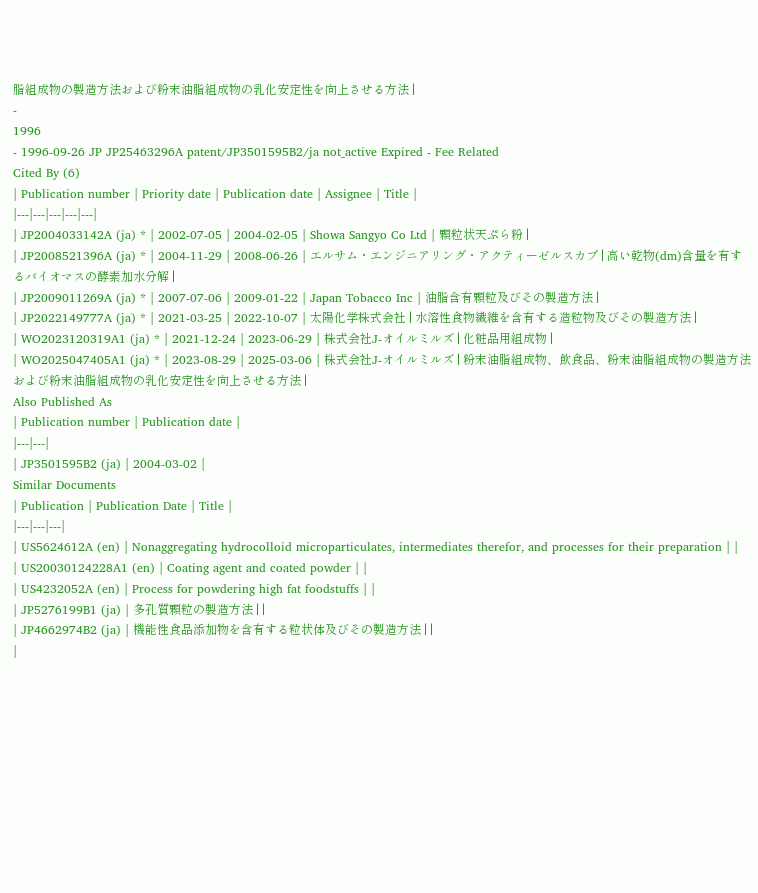脂組成物の製造方法および粉末油脂組成物の乳化安定性を向上させる方法 |
-
1996
- 1996-09-26 JP JP25463296A patent/JP3501595B2/ja not_active Expired - Fee Related
Cited By (6)
| Publication number | Priority date | Publication date | Assignee | Title |
|---|---|---|---|---|
| JP2004033142A (ja) * | 2002-07-05 | 2004-02-05 | Showa Sangyo Co Ltd | 顆粒状天ぷら粉 |
| JP2008521396A (ja) * | 2004-11-29 | 2008-06-26 | エルサム・エンジニアリング・アクティーゼルスカブ | 高い乾物(dm)含量を有するバイオマスの酵素加水分解 |
| JP2009011269A (ja) * | 2007-07-06 | 2009-01-22 | Japan Tobacco Inc | 油脂含有顆粒及びその製造方法 |
| JP2022149777A (ja) * | 2021-03-25 | 2022-10-07 | 太陽化学株式会社 | 水溶性食物繊維を含有する造粒物及びその製造方法 |
| WO2023120319A1 (ja) * | 2021-12-24 | 2023-06-29 | 株式会社J-オイルミルズ | 化粧品用組成物 |
| WO2025047405A1 (ja) * | 2023-08-29 | 2025-03-06 | 株式会社J-オイルミルズ | 粉末油脂組成物、飲食品、粉末油脂組成物の製造方法および粉末油脂組成物の乳化安定性を向上させる方法 |
Also Published As
| Publication number | Publication date |
|---|---|
| JP3501595B2 (ja) | 2004-03-02 |
Similar Documents
| Publication | Publication Date | Title |
|---|---|---|
| US5624612A (en) | Nonaggregating hydrocolloid microparticulates, intermediates therefor, and processes for their preparation | |
| US20030124228A1 (en) | Coating agent and coated powder | |
| US4232052A (en) | Process for powdering high fat foodstuffs | |
| JP5276199B1 (ja) | 多孔質顆粒の製造方法 | |
| JP4662974B2 (ja) | 機能性食品添加物を含有する粒状体及びその製造方法 | |
|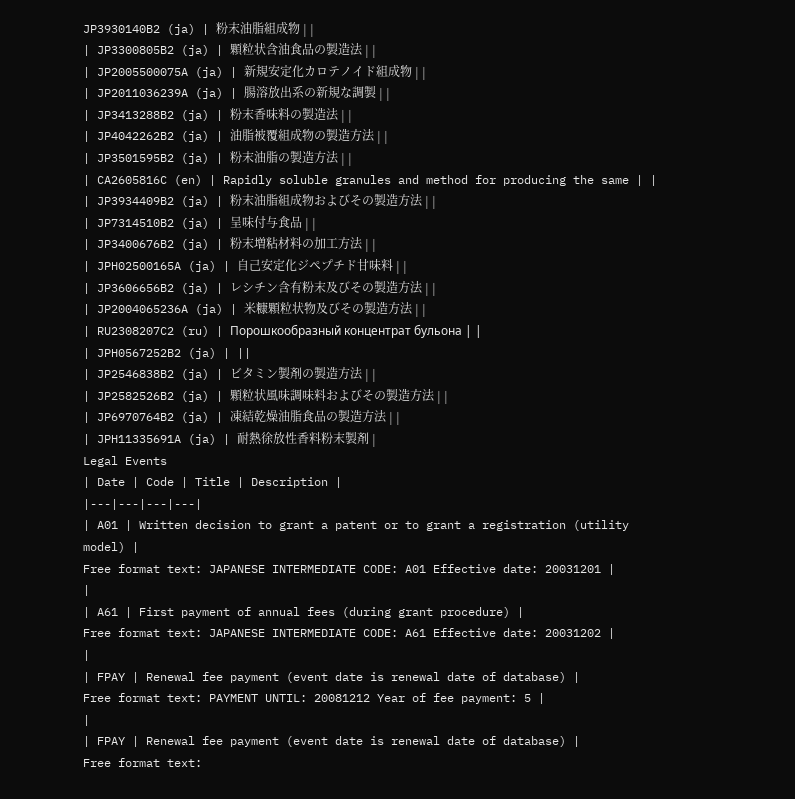JP3930140B2 (ja) | 粉末油脂組成物 | |
| JP3300805B2 (ja) | 顆粒状含油食品の製造法 | |
| JP2005500075A (ja) | 新規安定化カロテノイド組成物 | |
| JP2011036239A (ja) | 腸溶放出系の新規な調製 | |
| JP3413288B2 (ja) | 粉末香味料の製造法 | |
| JP4042262B2 (ja) | 油脂被覆組成物の製造方法 | |
| JP3501595B2 (ja) | 粉末油脂の製造方法 | |
| CA2605816C (en) | Rapidly soluble granules and method for producing the same | |
| JP3934409B2 (ja) | 粉末油脂組成物およびその製造方法 | |
| JP7314510B2 (ja) | 呈味付与食品 | |
| JP3400676B2 (ja) | 粉末増粘材料の加工方法 | |
| JPH02500165A (ja) | 自己安定化ジペプチド甘味料 | |
| JP3606656B2 (ja) | レシチン含有粉末及びその製造方法 | |
| JP2004065236A (ja) | 米糠顆粒状物及びその製造方法 | |
| RU2308207C2 (ru) | Порошкообразный концентрат бульона | |
| JPH0567252B2 (ja) | ||
| JP2546838B2 (ja) | ビタミン製剤の製造方法 | |
| JP2582526B2 (ja) | 顆粒状風味調味料およびその製造方法 | |
| JP6970764B2 (ja) | 凍結乾燥油脂食品の製造方法 | |
| JPH11335691A (ja) | 耐熱徐放性香料粉末製剤 |
Legal Events
| Date | Code | Title | Description |
|---|---|---|---|
| A01 | Written decision to grant a patent or to grant a registration (utility model) |
Free format text: JAPANESE INTERMEDIATE CODE: A01 Effective date: 20031201 |
|
| A61 | First payment of annual fees (during grant procedure) |
Free format text: JAPANESE INTERMEDIATE CODE: A61 Effective date: 20031202 |
|
| FPAY | Renewal fee payment (event date is renewal date of database) |
Free format text: PAYMENT UNTIL: 20081212 Year of fee payment: 5 |
|
| FPAY | Renewal fee payment (event date is renewal date of database) |
Free format text: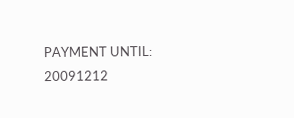PAYMENT UNTIL: 20091212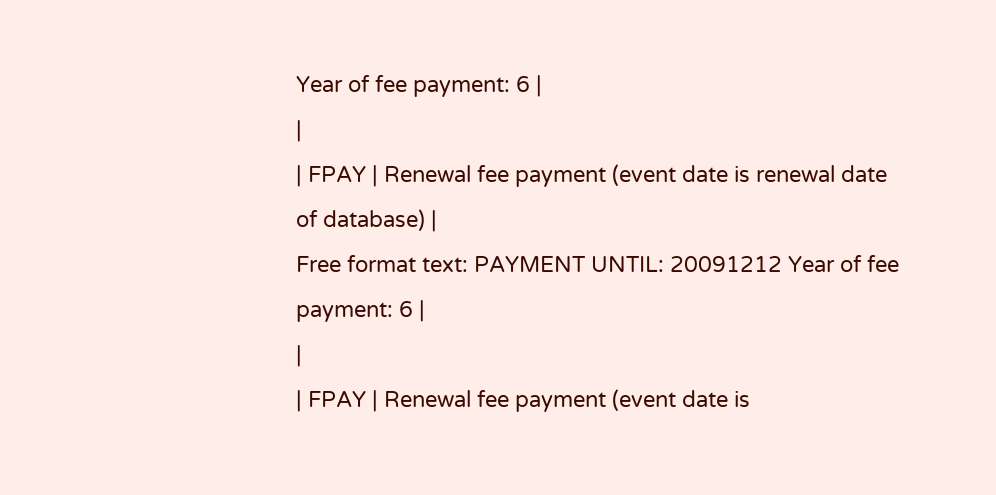Year of fee payment: 6 |
|
| FPAY | Renewal fee payment (event date is renewal date of database) |
Free format text: PAYMENT UNTIL: 20091212 Year of fee payment: 6 |
|
| FPAY | Renewal fee payment (event date is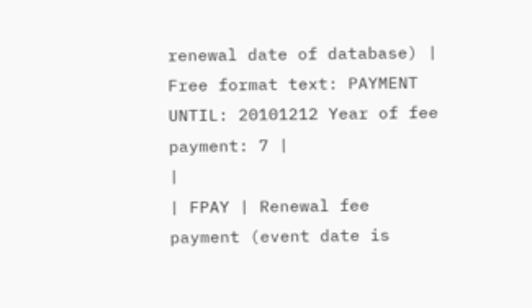renewal date of database) |
Free format text: PAYMENT UNTIL: 20101212 Year of fee payment: 7 |
|
| FPAY | Renewal fee payment (event date is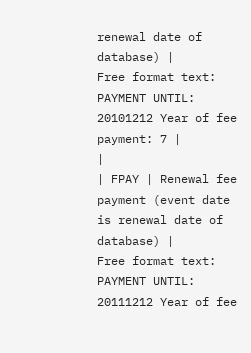renewal date of database) |
Free format text: PAYMENT UNTIL: 20101212 Year of fee payment: 7 |
|
| FPAY | Renewal fee payment (event date is renewal date of database) |
Free format text: PAYMENT UNTIL: 20111212 Year of fee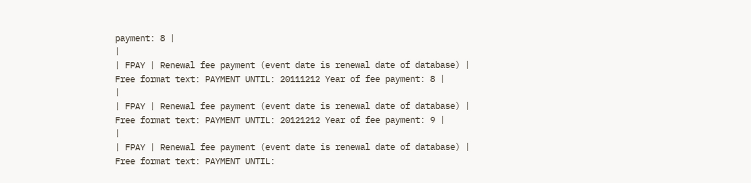payment: 8 |
|
| FPAY | Renewal fee payment (event date is renewal date of database) |
Free format text: PAYMENT UNTIL: 20111212 Year of fee payment: 8 |
|
| FPAY | Renewal fee payment (event date is renewal date of database) |
Free format text: PAYMENT UNTIL: 20121212 Year of fee payment: 9 |
|
| FPAY | Renewal fee payment (event date is renewal date of database) |
Free format text: PAYMENT UNTIL: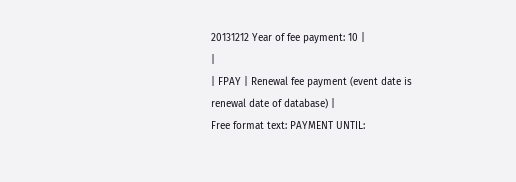20131212 Year of fee payment: 10 |
|
| FPAY | Renewal fee payment (event date is renewal date of database) |
Free format text: PAYMENT UNTIL: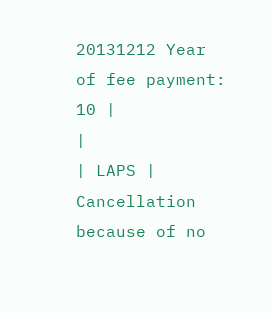20131212 Year of fee payment: 10 |
|
| LAPS | Cancellation because of no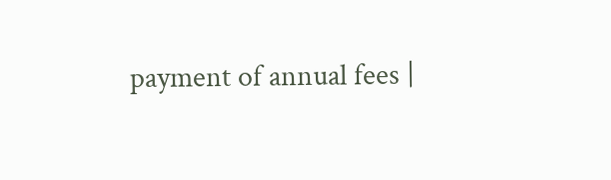payment of annual fees |